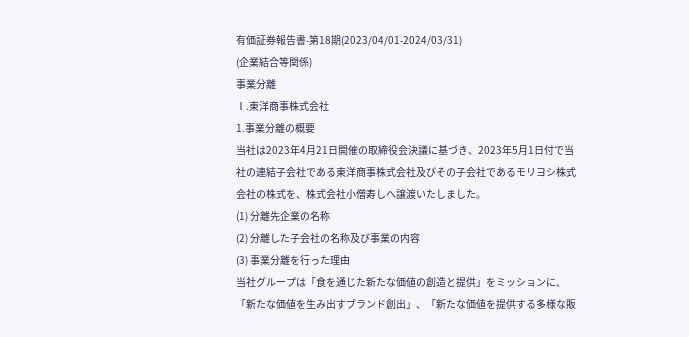有価証券報告書-第18期(2023/04/01-2024/03/31)
(企業結合等関係)
事業分離
Ⅰ.東洋商事株式会社
1.事業分離の概要
当社は2023年4月21日開催の取締役会決議に基づき、2023年5月1日付で当社の連結子会社である東洋商事株式会社及びその子会社であるモリヨシ株式会社の株式を、株式会社小僧寿しへ譲渡いたしました。
(1) 分離先企業の名称
(2) 分離した子会社の名称及び事業の内容
(3) 事業分離を行った理由
当社グループは「食を通じた新たな価値の創造と提供」をミッションに、「新たな価値を生み出すブランド創出」、「新たな価値を提供する多様な販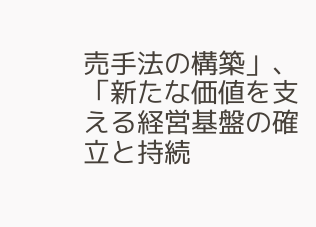売手法の構築」、「新たな価値を支える経営基盤の確立と持続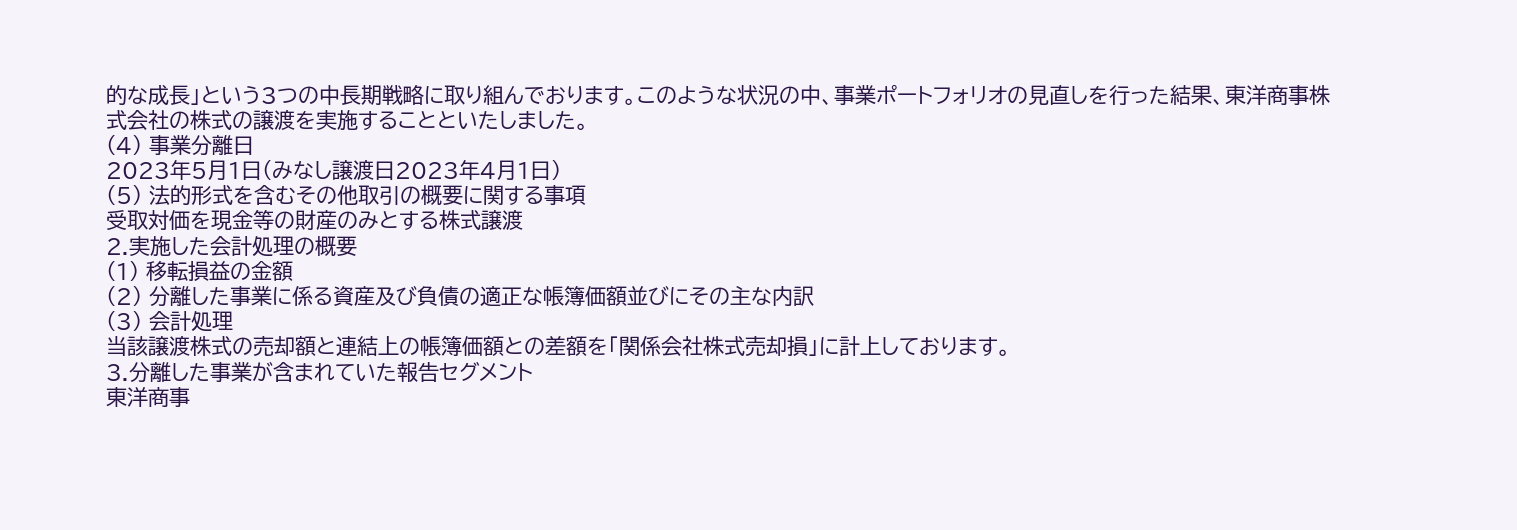的な成長」という3つの中長期戦略に取り組んでおります。このような状況の中、事業ポートフォリオの見直しを行った結果、東洋商事株式会社の株式の譲渡を実施することといたしました。
(4) 事業分離日
2023年5月1日(みなし譲渡日2023年4月1日)
(5) 法的形式を含むその他取引の概要に関する事項
受取対価を現金等の財産のみとする株式譲渡
2.実施した会計処理の概要
(1) 移転損益の金額
(2) 分離した事業に係る資産及び負債の適正な帳簿価額並びにその主な内訳
(3) 会計処理
当該譲渡株式の売却額と連結上の帳簿価額との差額を「関係会社株式売却損」に計上しております。
3.分離した事業が含まれていた報告セグメント
東洋商事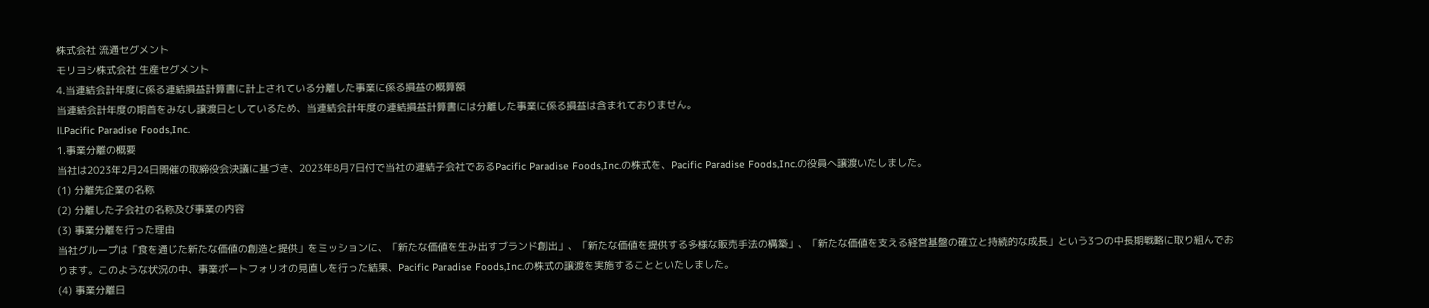株式会社 流通セグメント
モリヨシ株式会社 生産セグメント
4.当連結会計年度に係る連結損益計算書に計上されている分離した事業に係る損益の概算額
当連結会計年度の期首をみなし譲渡日としているため、当連結会計年度の連結損益計算書には分離した事業に係る損益は含まれておりません。
Ⅱ.Pacific Paradise Foods,Inc.
1.事業分離の概要
当社は2023年2月24日開催の取締役会決議に基づき、2023年8月7日付で当社の連結子会社であるPacific Paradise Foods,Inc.の株式を、Pacific Paradise Foods,Inc.の役員へ譲渡いたしました。
(1) 分離先企業の名称
(2) 分離した子会社の名称及び事業の内容
(3) 事業分離を行った理由
当社グループは「食を通じた新たな価値の創造と提供」をミッションに、「新たな価値を生み出すブランド創出」、「新たな価値を提供する多様な販売手法の構築」、「新たな価値を支える経営基盤の確立と持続的な成長」という3つの中長期戦略に取り組んでおります。このような状況の中、事業ポートフォリオの見直しを行った結果、Pacific Paradise Foods,Inc.の株式の譲渡を実施することといたしました。
(4) 事業分離日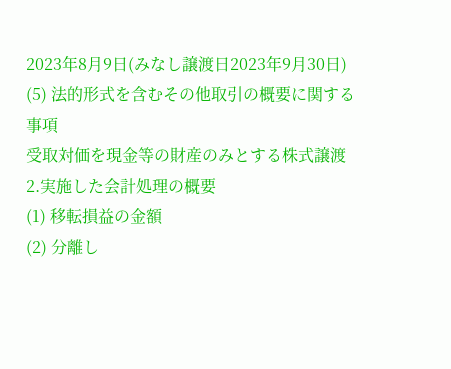2023年8月9日(みなし譲渡日2023年9月30日)
(5) 法的形式を含むその他取引の概要に関する事項
受取対価を現金等の財産のみとする株式譲渡
2.実施した会計処理の概要
(1) 移転損益の金額
(2) 分離し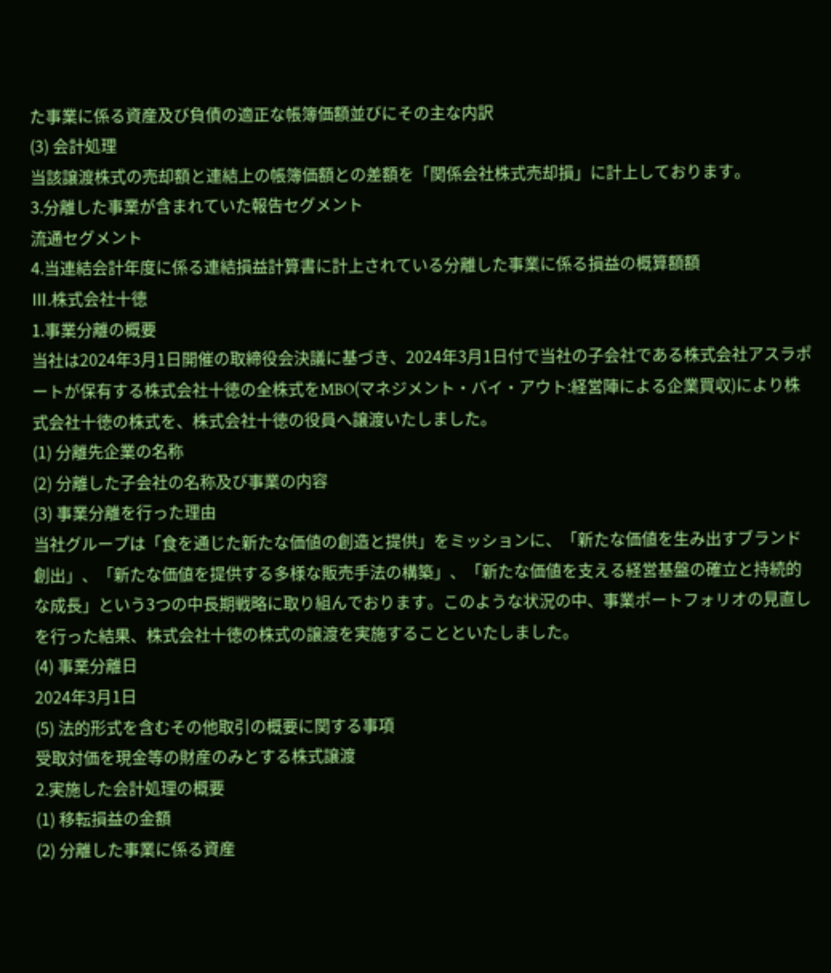た事業に係る資産及び負債の適正な帳簿価額並びにその主な内訳
(3) 会計処理
当該譲渡株式の売却額と連結上の帳簿価額との差額を「関係会社株式売却損」に計上しております。
3.分離した事業が含まれていた報告セグメント
流通セグメント
4.当連結会計年度に係る連結損益計算書に計上されている分離した事業に係る損益の概算額額
Ⅲ.株式会社十徳
1.事業分離の概要
当社は2024年3月1日開催の取締役会決議に基づき、2024年3月1日付で当社の子会社である株式会社アスラポートが保有する株式会社十徳の全株式をMBO(マネジメント・バイ・アウト:経営陣による企業買収)により株式会社十徳の株式を、株式会社十徳の役員へ譲渡いたしました。
(1) 分離先企業の名称
(2) 分離した子会社の名称及び事業の内容
(3) 事業分離を行った理由
当社グループは「食を通じた新たな価値の創造と提供」をミッションに、「新たな価値を生み出すブランド創出」、「新たな価値を提供する多様な販売手法の構築」、「新たな価値を支える経営基盤の確立と持続的な成長」という3つの中長期戦略に取り組んでおります。このような状況の中、事業ポートフォリオの見直しを行った結果、株式会社十徳の株式の譲渡を実施することといたしました。
(4) 事業分離日
2024年3月1日
(5) 法的形式を含むその他取引の概要に関する事項
受取対価を現金等の財産のみとする株式譲渡
2.実施した会計処理の概要
(1) 移転損益の金額
(2) 分離した事業に係る資産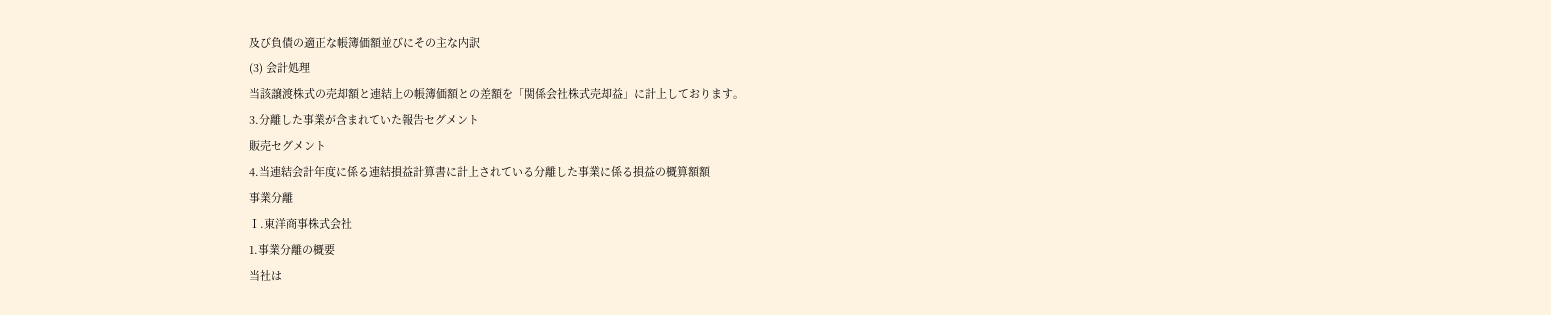及び負債の適正な帳簿価額並びにその主な内訳
(3) 会計処理
当該譲渡株式の売却額と連結上の帳簿価額との差額を「関係会社株式売却益」に計上しております。
3.分離した事業が含まれていた報告セグメント
販売セグメント
4.当連結会計年度に係る連結損益計算書に計上されている分離した事業に係る損益の概算額額
事業分離
Ⅰ.東洋商事株式会社
1.事業分離の概要
当社は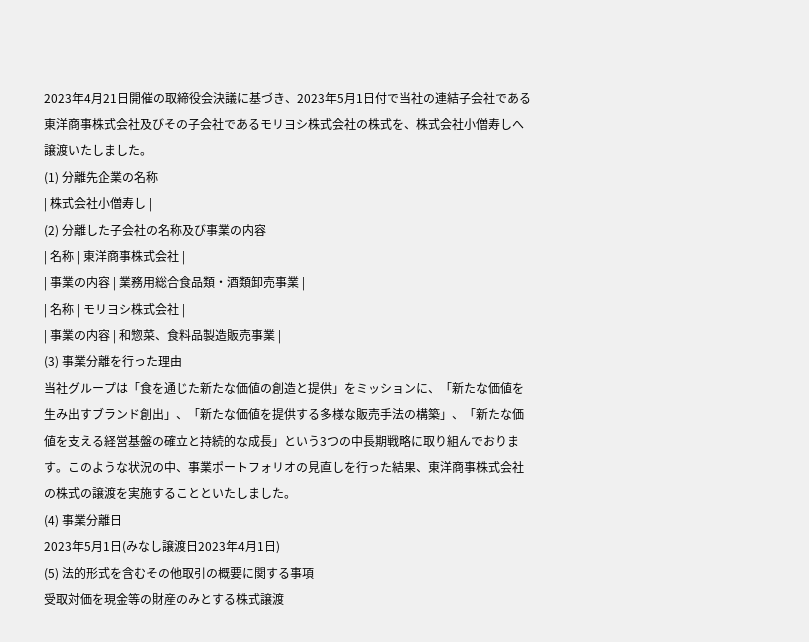2023年4月21日開催の取締役会決議に基づき、2023年5月1日付で当社の連結子会社である東洋商事株式会社及びその子会社であるモリヨシ株式会社の株式を、株式会社小僧寿しへ譲渡いたしました。
(1) 分離先企業の名称
| 株式会社小僧寿し |
(2) 分離した子会社の名称及び事業の内容
| 名称 | 東洋商事株式会社 |
| 事業の内容 | 業務用総合食品類・酒類卸売事業 |
| 名称 | モリヨシ株式会社 |
| 事業の内容 | 和惣菜、食料品製造販売事業 |
(3) 事業分離を行った理由
当社グループは「食を通じた新たな価値の創造と提供」をミッションに、「新たな価値を生み出すブランド創出」、「新たな価値を提供する多様な販売手法の構築」、「新たな価値を支える経営基盤の確立と持続的な成長」という3つの中長期戦略に取り組んでおります。このような状況の中、事業ポートフォリオの見直しを行った結果、東洋商事株式会社の株式の譲渡を実施することといたしました。
(4) 事業分離日
2023年5月1日(みなし譲渡日2023年4月1日)
(5) 法的形式を含むその他取引の概要に関する事項
受取対価を現金等の財産のみとする株式譲渡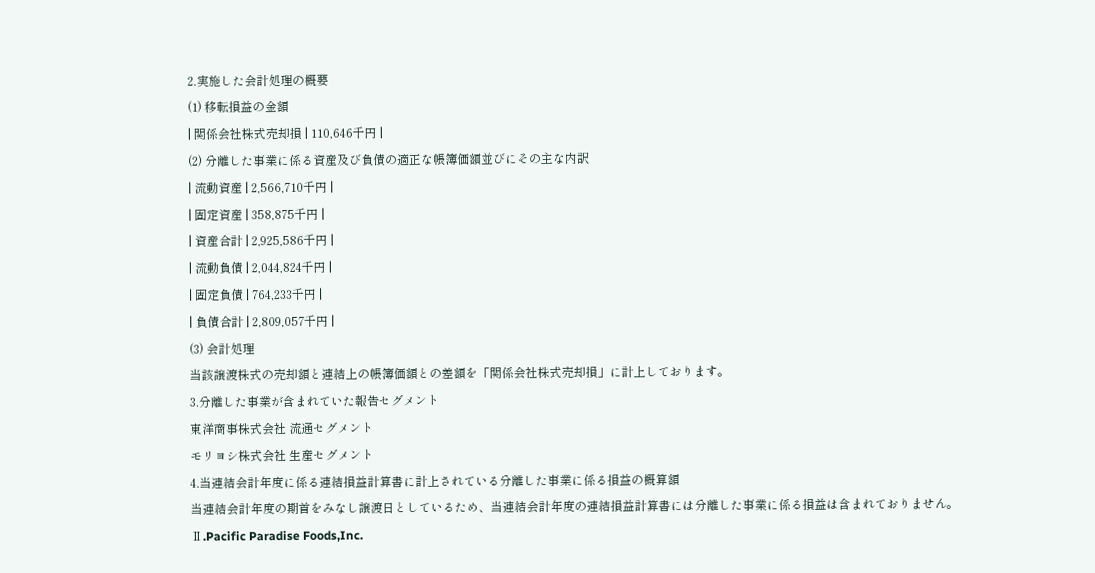2.実施した会計処理の概要
(1) 移転損益の金額
| 関係会社株式売却損 | 110,646千円 |
(2) 分離した事業に係る資産及び負債の適正な帳簿価額並びにその主な内訳
| 流動資産 | 2,566,710千円 |
| 固定資産 | 358,875千円 |
| 資産合計 | 2,925,586千円 |
| 流動負債 | 2,044,824千円 |
| 固定負債 | 764,233千円 |
| 負債合計 | 2,809,057千円 |
(3) 会計処理
当該譲渡株式の売却額と連結上の帳簿価額との差額を「関係会社株式売却損」に計上しております。
3.分離した事業が含まれていた報告セグメント
東洋商事株式会社 流通セグメント
モリヨシ株式会社 生産セグメント
4.当連結会計年度に係る連結損益計算書に計上されている分離した事業に係る損益の概算額
当連結会計年度の期首をみなし譲渡日としているため、当連結会計年度の連結損益計算書には分離した事業に係る損益は含まれておりません。
Ⅱ.Pacific Paradise Foods,Inc.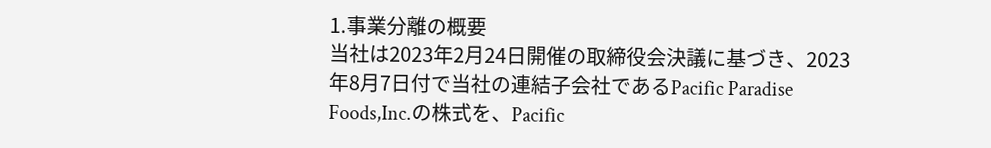1.事業分離の概要
当社は2023年2月24日開催の取締役会決議に基づき、2023年8月7日付で当社の連結子会社であるPacific Paradise Foods,Inc.の株式を、Pacific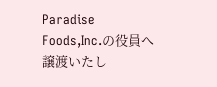Paradise Foods,Inc.の役員へ譲渡いたし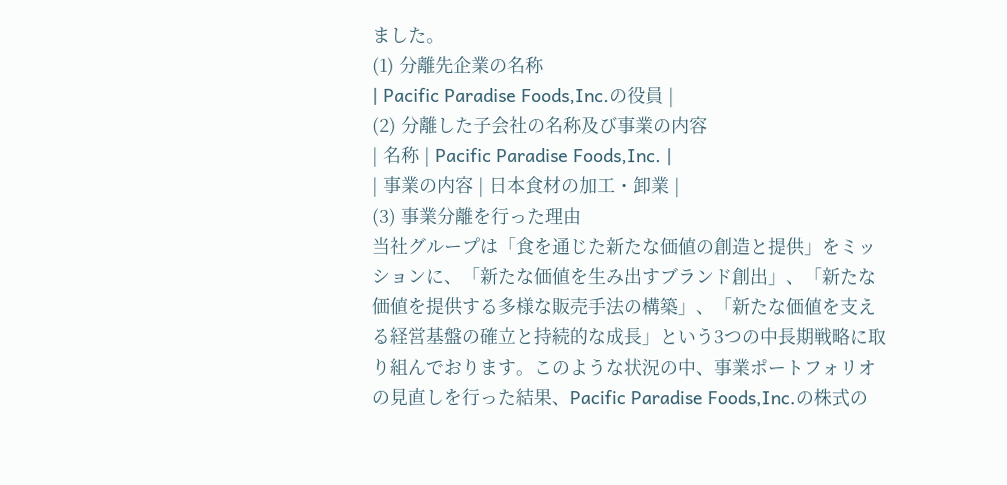ました。
(1) 分離先企業の名称
| Pacific Paradise Foods,Inc.の役員 |
(2) 分離した子会社の名称及び事業の内容
| 名称 | Pacific Paradise Foods,Inc. |
| 事業の内容 | 日本食材の加工・卸業 |
(3) 事業分離を行った理由
当社グループは「食を通じた新たな価値の創造と提供」をミッションに、「新たな価値を生み出すブランド創出」、「新たな価値を提供する多様な販売手法の構築」、「新たな価値を支える経営基盤の確立と持続的な成長」という3つの中長期戦略に取り組んでおります。このような状況の中、事業ポートフォリオの見直しを行った結果、Pacific Paradise Foods,Inc.の株式の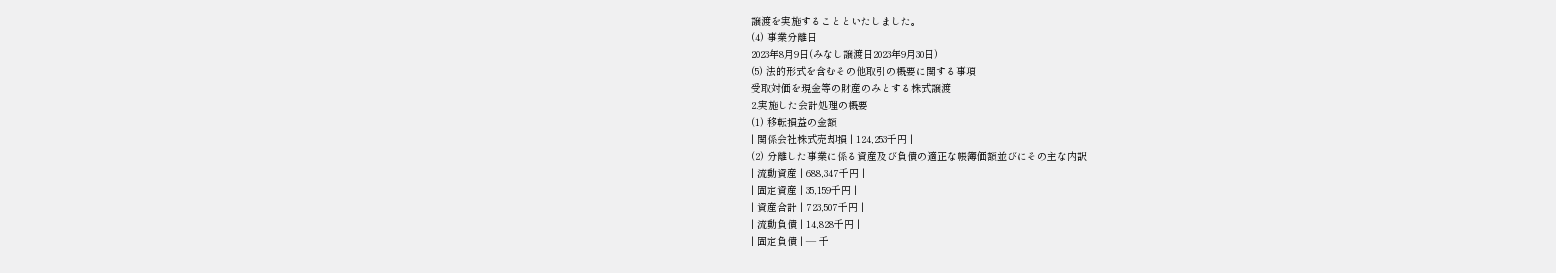譲渡を実施することといたしました。
(4) 事業分離日
2023年8月9日(みなし譲渡日2023年9月30日)
(5) 法的形式を含むその他取引の概要に関する事項
受取対価を現金等の財産のみとする株式譲渡
2.実施した会計処理の概要
(1) 移転損益の金額
| 関係会社株式売却損 | 124,253千円 |
(2) 分離した事業に係る資産及び負債の適正な帳簿価額並びにその主な内訳
| 流動資産 | 688,347千円 |
| 固定資産 | 35,159千円 |
| 資産合計 | 723,507千円 |
| 流動負債 | 14,828千円 |
| 固定負債 | ― 千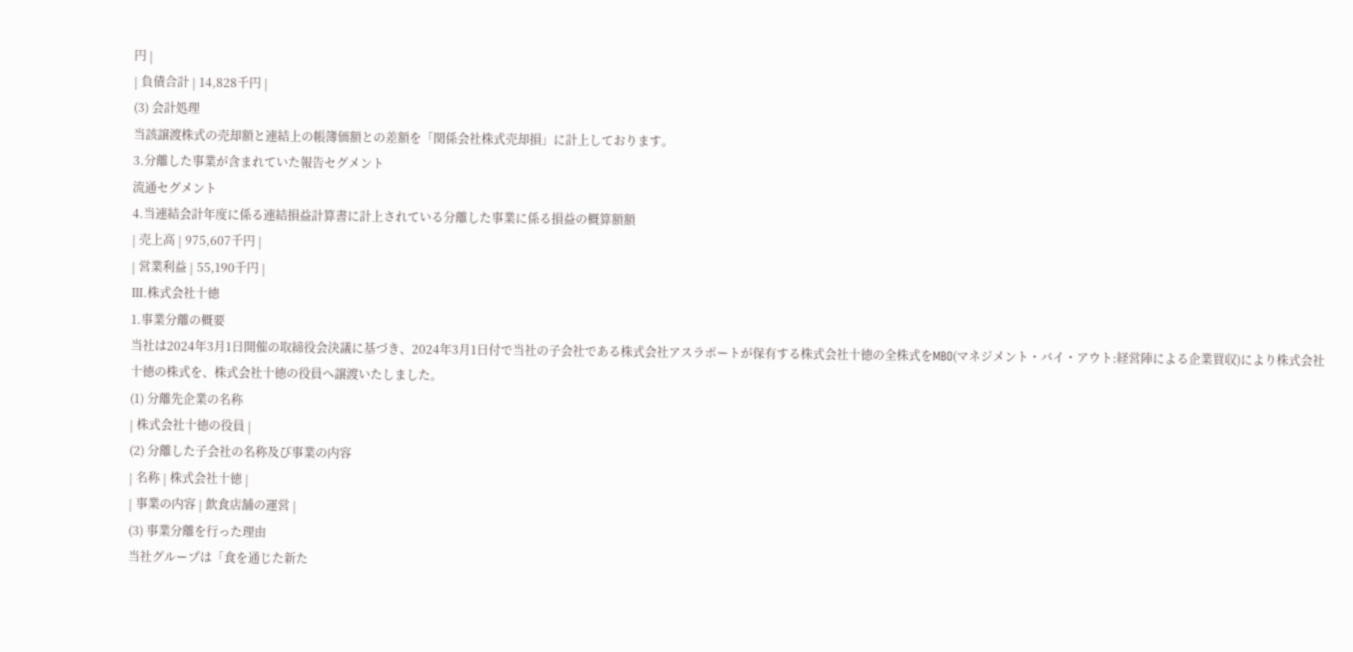円 |
| 負債合計 | 14,828千円 |
(3) 会計処理
当該譲渡株式の売却額と連結上の帳簿価額との差額を「関係会社株式売却損」に計上しております。
3.分離した事業が含まれていた報告セグメント
流通セグメント
4.当連結会計年度に係る連結損益計算書に計上されている分離した事業に係る損益の概算額額
| 売上高 | 975,607千円 |
| 営業利益 | 55,190千円 |
Ⅲ.株式会社十徳
1.事業分離の概要
当社は2024年3月1日開催の取締役会決議に基づき、2024年3月1日付で当社の子会社である株式会社アスラポートが保有する株式会社十徳の全株式をMBO(マネジメント・バイ・アウト:経営陣による企業買収)により株式会社十徳の株式を、株式会社十徳の役員へ譲渡いたしました。
(1) 分離先企業の名称
| 株式会社十徳の役員 |
(2) 分離した子会社の名称及び事業の内容
| 名称 | 株式会社十徳 |
| 事業の内容 | 飲食店舗の運営 |
(3) 事業分離を行った理由
当社グループは「食を通じた新た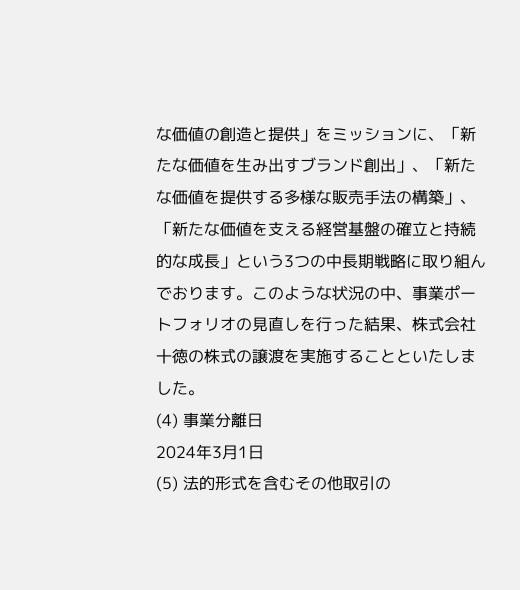な価値の創造と提供」をミッションに、「新たな価値を生み出すブランド創出」、「新たな価値を提供する多様な販売手法の構築」、「新たな価値を支える経営基盤の確立と持続的な成長」という3つの中長期戦略に取り組んでおります。このような状況の中、事業ポートフォリオの見直しを行った結果、株式会社十徳の株式の譲渡を実施することといたしました。
(4) 事業分離日
2024年3月1日
(5) 法的形式を含むその他取引の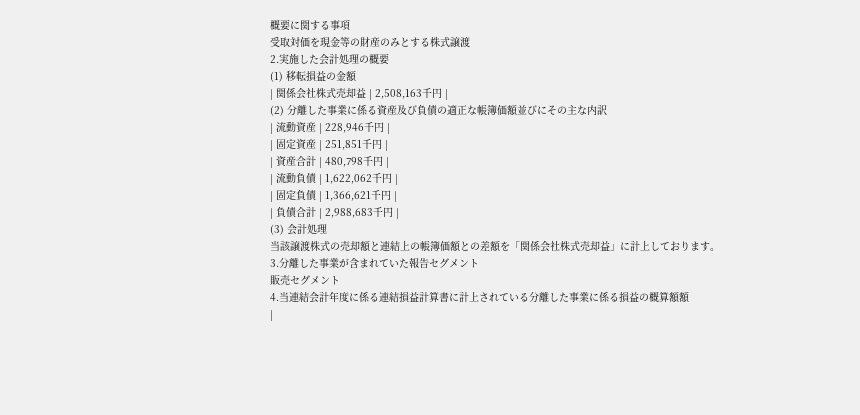概要に関する事項
受取対価を現金等の財産のみとする株式譲渡
2.実施した会計処理の概要
(1) 移転損益の金額
| 関係会社株式売却益 | 2,508,163千円 |
(2) 分離した事業に係る資産及び負債の適正な帳簿価額並びにその主な内訳
| 流動資産 | 228,946千円 |
| 固定資産 | 251,851千円 |
| 資産合計 | 480,798千円 |
| 流動負債 | 1,622,062千円 |
| 固定負債 | 1,366,621千円 |
| 負債合計 | 2,988,683千円 |
(3) 会計処理
当該譲渡株式の売却額と連結上の帳簿価額との差額を「関係会社株式売却益」に計上しております。
3.分離した事業が含まれていた報告セグメント
販売セグメント
4.当連結会計年度に係る連結損益計算書に計上されている分離した事業に係る損益の概算額額
|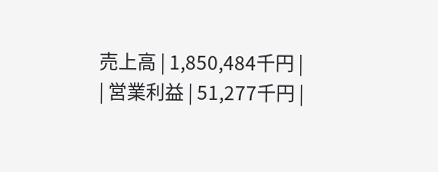売上高 | 1,850,484千円 |
| 営業利益 | 51,277千円 |